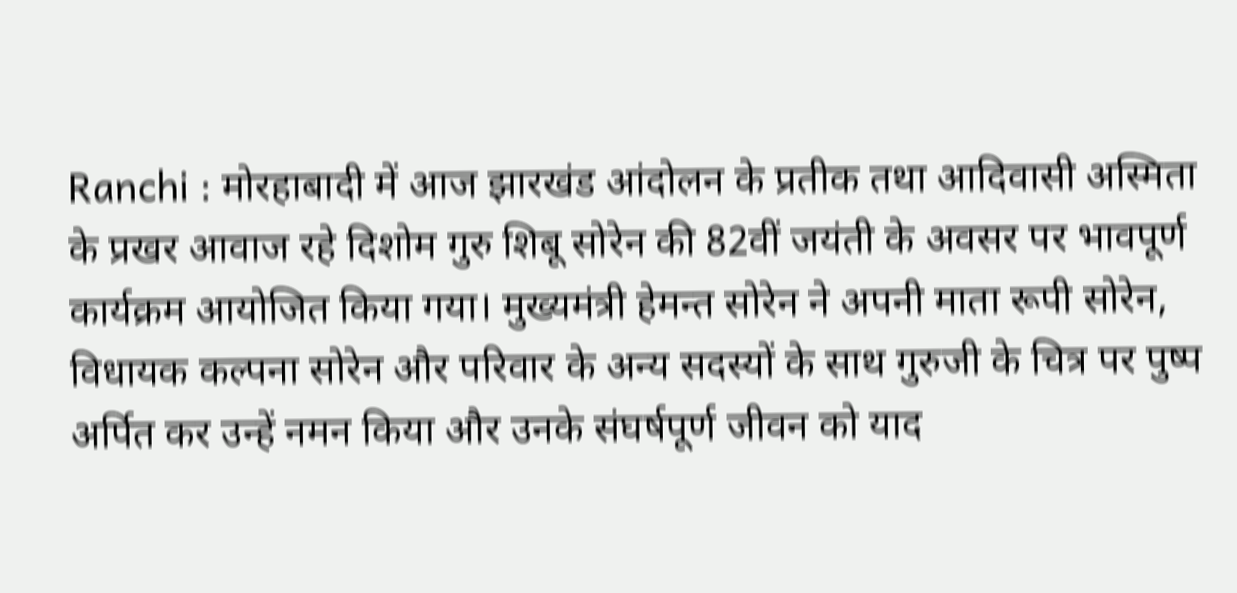Ranchi : मोरहाबादी में आज झारखंड आंदोलन के प्रतीक तथा आदिवासी अस्मिता के प्रखर आवाज रहे दिशोम गुरु शिबू सोरेन की 82वीं जयंती के अवसर पर भावपूर्ण कार्यक्रम आयोजित किया गया। मुख्यमंत्री हेमन्त सोरेन ने अपनी माता रूपी सोरेन, विधायक कल्पना सोरेन और परिवार के अन्य सदस्यों के साथ गुरुजी के चित्र पर पुष्प अर्पित कर उन्हें नमन किया और उनके संघर्षपूर्ण जीवन को याद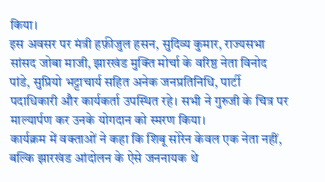किया।
इस अवसर पर मंत्री हफ़ीजुल हसन, सुदिव्य कुमार, राज्यसभा सांसद जोबा माजी, झारखंड मुक्ति मोर्चा के वरिष्ठ नेता विनोद पांडे, सुप्रियो भट्टाचार्य सहित अनेक जनप्रतिनिधि, पार्टी पदाधिकारी और कार्यकर्ता उपस्थित रहे। सभी ने गुरुजी के चित्र पर माल्यार्पण कर उनके योगदान को स्मरण किया।
कार्यक्रम में वक्ताओं ने कहा कि शिबू सोरेन केवल एक नेता नहीं, बल्कि झारखंड आंदोलन के ऐसे जननायक थे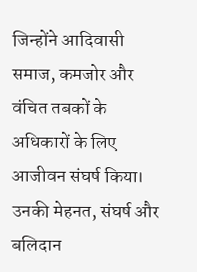जिन्होंने आदिवासी समाज, कमजोर और वंचित तबकों के अधिकारों के लिए आजीवन संघर्ष किया। उनकी मेहनत, संघर्ष और बलिदान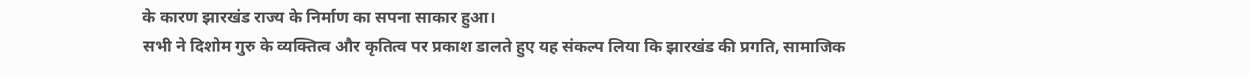के कारण झारखंड राज्य के निर्माण का सपना साकार हुआ।
सभी ने दिशोम गुरु के व्यक्तित्व और कृतित्व पर प्रकाश डालते हुए यह संकल्प लिया कि झारखंड की प्रगति, सामाजिक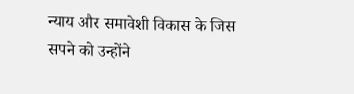न्याय और समावेशी विकास के जिस सपने को उन्होंने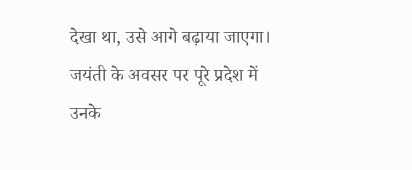देखा था, उसे आगे बढ़ाया जाएगा। जयंती के अवसर पर पूरे प्रदेश में उनके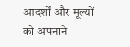आदर्शों और मूल्यों को अपनाने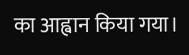का आह्वान किया गया।